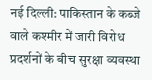नई दिल्ली: पाकिस्तान के कब्जे वाले कश्मीर में जारी विरोध प्रदर्शनों के बीच सुरक्षा व्यवस्था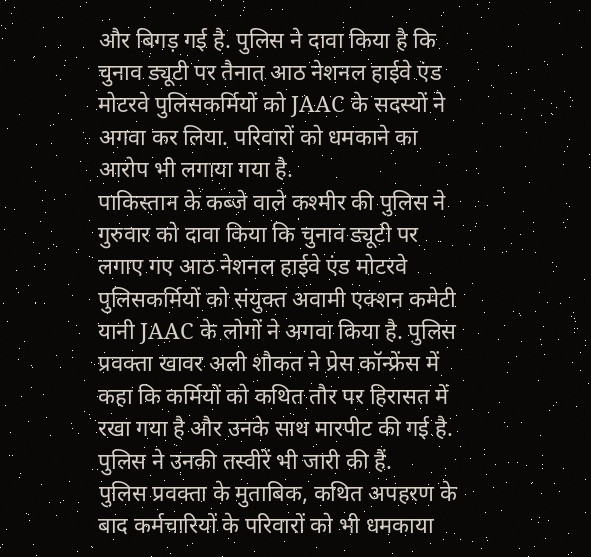और बिगड़ गई है. पुलिस ने दावा किया है कि चुनाव ड्यूटी पर तैनात आठ नेशनल हाईवे एंड मोटरवे पुलिसकर्मियों को JAAC के सदस्यों ने अगवा कर लिया. परिवारों को धमकाने का आरोप भी लगाया गया है.
पाकिस्तान के कब्जे वाले कश्मीर की पुलिस ने गुरुवार को दावा किया कि चुनाव ड्यूटी पर लगाए गए आठ नेशनल हाईवे एंड मोटरवे पुलिसकर्मियों को संयुक्त अवामी एक्शन कमेटी यानी JAAC के लोगों ने अगवा किया है. पुलिस प्रवक्ता खावर अली शौकत ने प्रेस कॉन्फ्रेंस में कहा कि कर्मियों को कथित तौर पर हिरासत में रखा गया है और उनके साथ मारपीट की गई है. पुलिस ने उनकी तस्वीरें भी जारी की हैं.
पुलिस प्रवक्ता के मुताबिक, कथित अपहरण के बाद कर्मचारियों के परिवारों को भी धमकाया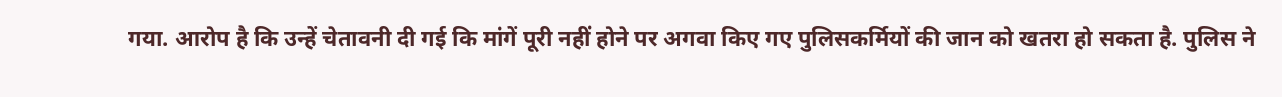गया. आरोप है कि उन्हें चेतावनी दी गई कि मांगें पूरी नहीं होने पर अगवा किए गए पुलिसकर्मियों की जान को खतरा हो सकता है. पुलिस ने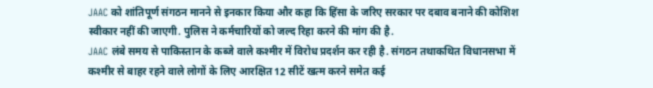JAAC को शांतिपूर्ण संगठन मानने से इनकार किया और कहा कि हिंसा के जरिए सरकार पर दबाव बनाने की कोशिश स्वीकार नहीं की जाएगी. पुलिस ने कर्मचारियों को जल्द रिहा करने की मांग की है.
JAAC लंबे समय से पाकिस्तान के कब्जे वाले कश्मीर में विरोध प्रदर्शन कर रही है. संगठन तथाकथित विधानसभा में कश्मीर से बाहर रहने वाले लोगों के लिए आरक्षित 12 सीटें खत्म करने समेत कई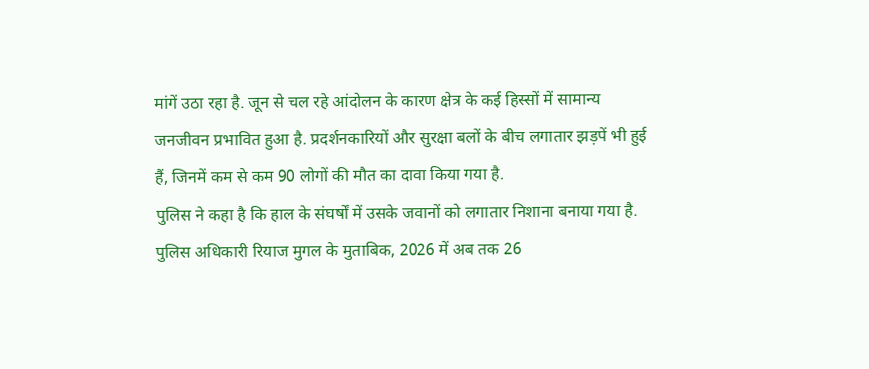मांगें उठा रहा है. जून से चल रहे आंदोलन के कारण क्षेत्र के कई हिस्सों में सामान्य जनजीवन प्रभावित हुआ है. प्रदर्शनकारियों और सुरक्षा बलों के बीच लगातार झड़पें भी हुई हैं, जिनमें कम से कम 90 लोगों की मौत का दावा किया गया है.
पुलिस ने कहा है कि हाल के संघर्षों में उसके जवानों को लगातार निशाना बनाया गया है. पुलिस अधिकारी रियाज मुगल के मुताबिक, 2026 में अब तक 26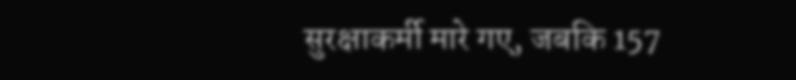सुरक्षाकर्मी मारे गए, जबकि 157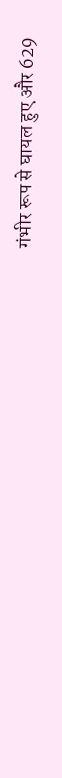गंभीर रूप से घायल हुए और 629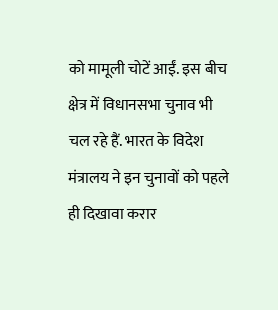को मामूली चोटें आईं. इस बीच क्षेत्र में विधानसभा चुनाव भी चल रहे हैं. भारत के विदेश मंत्रालय ने इन चुनावों को पहले ही दिखावा करार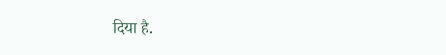दिया है.